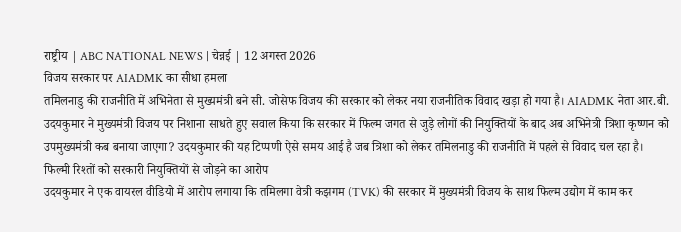राष्ट्रीय | ABC NATIONAL NEWS | चेन्नई | 12 अगस्त 2026
विजय सरकार पर AIADMK का सीधा हमला
तमिलनाडु की राजनीति में अभिनेता से मुख्यमंत्री बने सी. जोसेफ विजय की सरकार को लेकर नया राजनीतिक विवाद खड़ा हो गया है। AIADMK नेता आर.बी. उदयकुमार ने मुख्यमंत्री विजय पर निशाना साधते हुए सवाल किया कि सरकार में फिल्म जगत से जुड़े लोगों की नियुक्तियों के बाद अब अभिनेत्री त्रिशा कृष्णन को उपमुख्यमंत्री कब बनाया जाएगा? उदयकुमार की यह टिप्पणी ऐसे समय आई है जब त्रिशा को लेकर तमिलनाडु की राजनीति में पहले से विवाद चल रहा है।
फिल्मी रिश्तों को सरकारी नियुक्तियों से जोड़ने का आरोप
उदयकुमार ने एक वायरल वीडियो में आरोप लगाया कि तमिलगा वेत्री कझगम (TVK) की सरकार में मुख्यमंत्री विजय के साथ फिल्म उद्योग में काम कर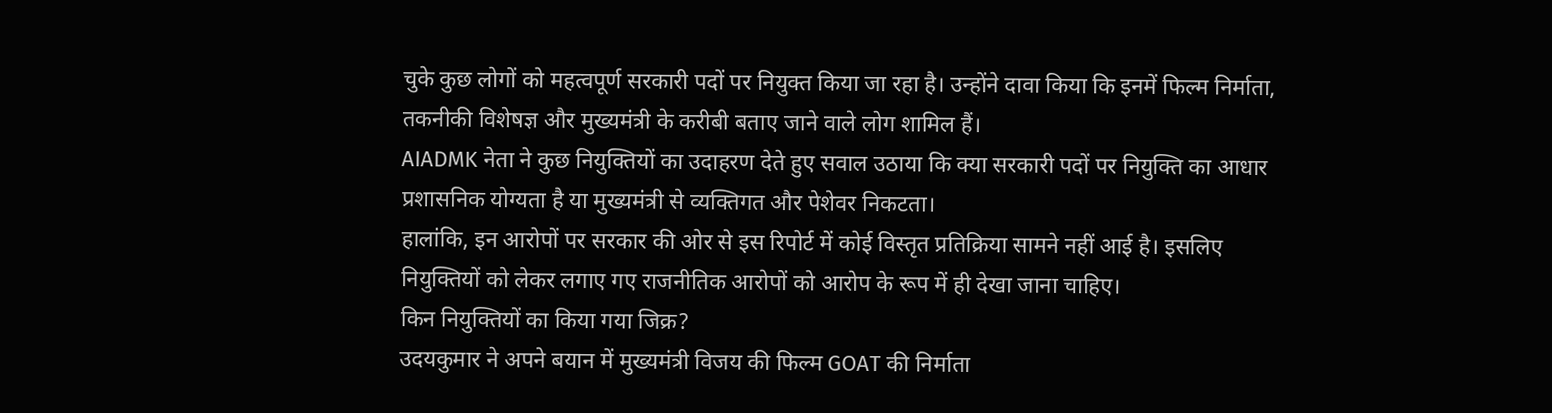चुके कुछ लोगों को महत्वपूर्ण सरकारी पदों पर नियुक्त किया जा रहा है। उन्होंने दावा किया कि इनमें फिल्म निर्माता, तकनीकी विशेषज्ञ और मुख्यमंत्री के करीबी बताए जाने वाले लोग शामिल हैं।
AIADMK नेता ने कुछ नियुक्तियों का उदाहरण देते हुए सवाल उठाया कि क्या सरकारी पदों पर नियुक्ति का आधार प्रशासनिक योग्यता है या मुख्यमंत्री से व्यक्तिगत और पेशेवर निकटता।
हालांकि, इन आरोपों पर सरकार की ओर से इस रिपोर्ट में कोई विस्तृत प्रतिक्रिया सामने नहीं आई है। इसलिए नियुक्तियों को लेकर लगाए गए राजनीतिक आरोपों को आरोप के रूप में ही देखा जाना चाहिए।
किन नियुक्तियों का किया गया जिक्र?
उदयकुमार ने अपने बयान में मुख्यमंत्री विजय की फिल्म GOAT की निर्माता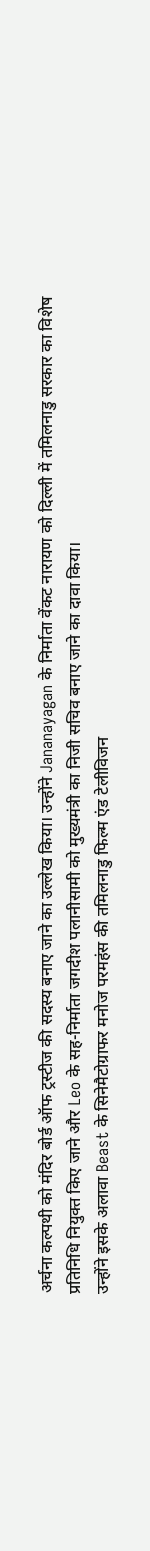अर्चना कल्पथी को मंदिर बोर्ड ऑफ ट्रस्टीज की सदस्य बनाए जाने का उल्लेख किया। उन्होंने Jananayagan के निर्माता वेंकट नारायण को दिल्ली में तमिलनाडु सरकार का विशेष प्रतिनिधि नियुक्त किए जाने और Leo के सह-निर्माता जगदीश पलानीसामी को मुख्यमंत्री का निजी सचिव बनाए जाने का दावा किया।
उन्होंने इसके अलावा Beast के सिनेमैटोग्राफर मनोज परमहंस की तमिलनाडु फिल्म एंड टेलीविजन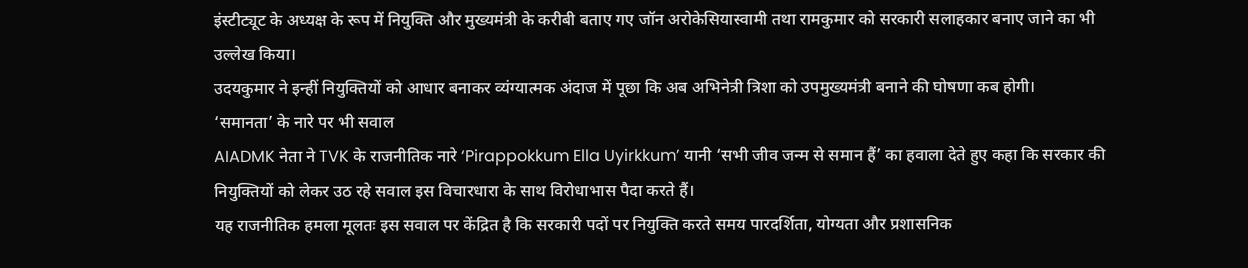इंस्टीट्यूट के अध्यक्ष के रूप में नियुक्ति और मुख्यमंत्री के करीबी बताए गए जॉन अरोकेसियास्वामी तथा रामकुमार को सरकारी सलाहकार बनाए जाने का भी उल्लेख किया।
उदयकुमार ने इन्हीं नियुक्तियों को आधार बनाकर व्यंग्यात्मक अंदाज में पूछा कि अब अभिनेत्री त्रिशा को उपमुख्यमंत्री बनाने की घोषणा कब होगी।
‘समानता’ के नारे पर भी सवाल
AIADMK नेता ने TVK के राजनीतिक नारे ‘Pirappokkum Ella Uyirkkum’ यानी ‘सभी जीव जन्म से समान हैं’ का हवाला देते हुए कहा कि सरकार की नियुक्तियों को लेकर उठ रहे सवाल इस विचारधारा के साथ विरोधाभास पैदा करते हैं।
यह राजनीतिक हमला मूलतः इस सवाल पर केंद्रित है कि सरकारी पदों पर नियुक्ति करते समय पारदर्शिता, योग्यता और प्रशासनिक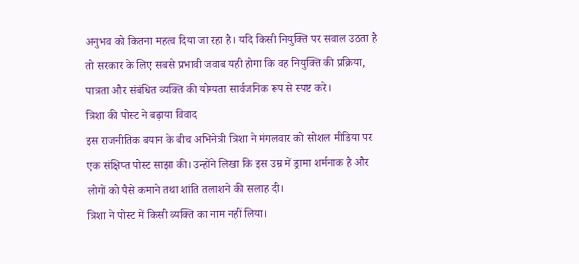अनुभव को कितना महत्व दिया जा रहा है। यदि किसी नियुक्ति पर सवाल उठता है तो सरकार के लिए सबसे प्रभावी जवाब यही होगा कि वह नियुक्ति की प्रक्रिया, पात्रता और संबंधित व्यक्ति की योग्यता सार्वजनिक रूप से स्पष्ट करे।
त्रिशा की पोस्ट ने बढ़ाया विवाद
इस राजनीतिक बयान के बीच अभिनेत्री त्रिशा ने मंगलवार को सोशल मीडिया पर एक संक्षिप्त पोस्ट साझा की। उन्होंने लिखा कि इस उम्र में ड्रामा शर्मनाक है और लोगों को पैसे कमाने तथा शांति तलाशने की सलाह दी।
त्रिशा ने पोस्ट में किसी व्यक्ति का नाम नहीं लिया।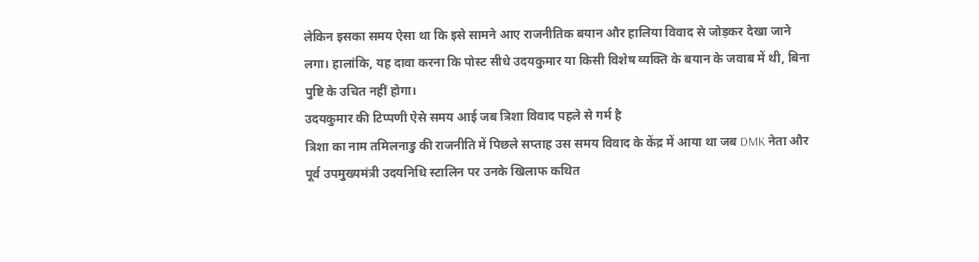लेकिन इसका समय ऐसा था कि इसे सामने आए राजनीतिक बयान और हालिया विवाद से जोड़कर देखा जाने लगा। हालांकि, यह दावा करना कि पोस्ट सीधे उदयकुमार या किसी विशेष व्यक्ति के बयान के जवाब में थी, बिना पुष्टि के उचित नहीं होगा।
उदयकुमार की टिप्पणी ऐसे समय आई जब त्रिशा विवाद पहले से गर्म है
त्रिशा का नाम तमिलनाडु की राजनीति में पिछले सप्ताह उस समय विवाद के केंद्र में आया था जब DMK नेता और पूर्व उपमुख्यमंत्री उदयनिधि स्टालिन पर उनके खिलाफ कथित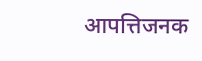आपत्तिजनक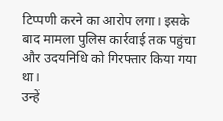टिप्पणी करने का आरोप लगा। इसके बाद मामला पुलिस कार्रवाई तक पहुंचा और उदयनिधि को गिरफ्तार किया गया था।
उन्हें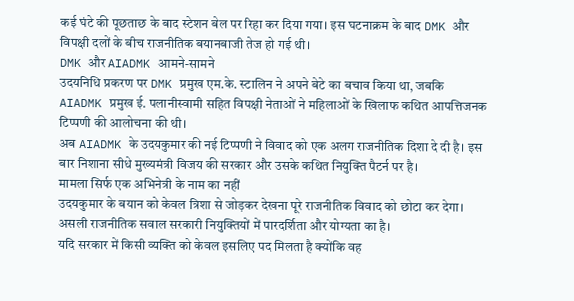कई घंटे की पूछताछ के बाद स्टेशन बेल पर रिहा कर दिया गया। इस घटनाक्रम के बाद DMK और विपक्षी दलों के बीच राजनीतिक बयानबाजी तेज हो गई थी।
DMK और AIADMK आमने-सामने
उदयनिधि प्रकरण पर DMK प्रमुख एम.के. स्टालिन ने अपने बेटे का बचाव किया था, जबकि AIADMK प्रमुख ई. पलानीस्वामी सहित विपक्षी नेताओं ने महिलाओं के खिलाफ कथित आपत्तिजनक टिप्पणी की आलोचना की थी।
अब AIADMK के उदयकुमार की नई टिप्पणी ने विवाद को एक अलग राजनीतिक दिशा दे दी है। इस बार निशाना सीधे मुख्यमंत्री विजय की सरकार और उसके कथित नियुक्ति पैटर्न पर है।
मामला सिर्फ एक अभिनेत्री के नाम का नहीं
उदयकुमार के बयान को केवल त्रिशा से जोड़कर देखना पूरे राजनीतिक विवाद को छोटा कर देगा। असली राजनीतिक सवाल सरकारी नियुक्तियों में पारदर्शिता और योग्यता का है।
यदि सरकार में किसी व्यक्ति को केवल इसलिए पद मिलता है क्योंकि वह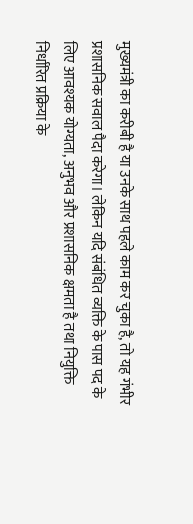मुख्यमंत्री का करीबी है या उनके साथ पहले काम कर चुका है, तो यह गंभीर प्रशासनिक सवाल पैदा करेगा। लेकिन यदि संबंधित व्यक्ति के पास पद के लिए आवश्यक योग्यता, अनुभव और प्रशासनिक क्षमता है तथा नियुक्ति निर्धारित प्रक्रिया के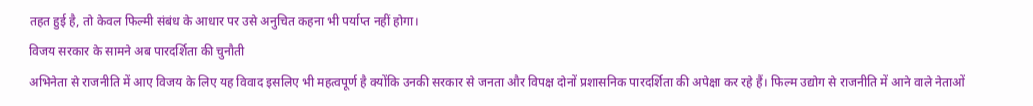तहत हुई है, तो केवल फिल्मी संबंध के आधार पर उसे अनुचित कहना भी पर्याप्त नहीं होगा।
विजय सरकार के सामने अब पारदर्शिता की चुनौती
अभिनेता से राजनीति में आए विजय के लिए यह विवाद इसलिए भी महत्वपूर्ण है क्योंकि उनकी सरकार से जनता और विपक्ष दोनों प्रशासनिक पारदर्शिता की अपेक्षा कर रहे हैं। फिल्म उद्योग से राजनीति में आने वाले नेताओं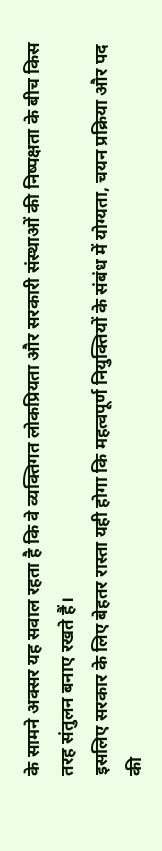के सामने अक्सर यह सवाल रहता है कि वे व्यक्तिगत लोकप्रियता और सरकारी संस्थाओं की निष्पक्षता के बीच किस तरह संतुलन बनाए रखते हैं।
इसलिए सरकार के लिए बेहतर रास्ता यही होगा कि महत्वपूर्ण नियुक्तियों के संबंध में योग्यता, चयन प्रक्रिया और पद की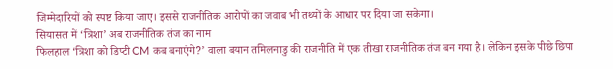जिम्मेदारियों को स्पष्ट किया जाए। इससे राजनीतिक आरोपों का जवाब भी तथ्यों के आधार पर दिया जा सकेगा।
सियासत में ‘त्रिशा’ अब राजनीतिक तंज का नाम
फिलहाल ‘त्रिशा को डिप्टी CM कब बनाएंगे?’ वाला बयान तमिलनाडु की राजनीति में एक तीखा राजनीतिक तंज बन गया है। लेकिन इसके पीछे छिपा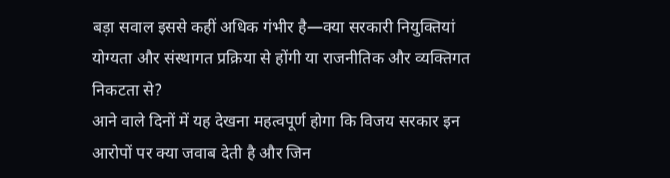बड़ा सवाल इससे कहीं अधिक गंभीर है—क्या सरकारी नियुक्तियां योग्यता और संस्थागत प्रक्रिया से होंगी या राजनीतिक और व्यक्तिगत निकटता से?
आने वाले दिनों में यह देखना महत्वपूर्ण होगा कि विजय सरकार इन आरोपों पर क्या जवाब देती है और जिन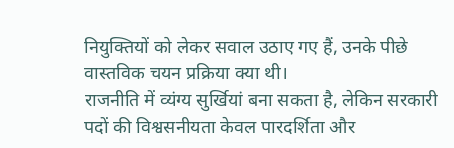नियुक्तियों को लेकर सवाल उठाए गए हैं, उनके पीछे वास्तविक चयन प्रक्रिया क्या थी।
राजनीति में व्यंग्य सुर्खियां बना सकता है, लेकिन सरकारी पदों की विश्वसनीयता केवल पारदर्शिता और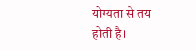योग्यता से तय होती है।